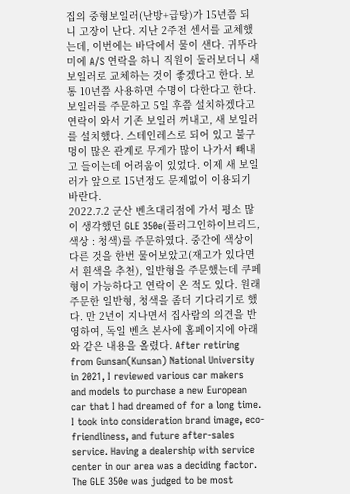집의 중형보일러(난방+급탕)가 15년쯤 되니 고장이 난다. 지난 2주전 센서를 교체했는데, 이번에는 바닥에서 물이 샌다. 귀뚜라미에 A/S 연락을 하니 직원이 둘러보더니 새 보일러로 교체하는 것이 좋겠다고 한다. 보통 10년쯤 사용하면 수명이 다한다고 한다. 보일러를 주문하고 5일 후쯤 설치하겠다고 연락이 와서 기존 보일러 꺼내고, 새 보일러를 설치했다. 스테인레스로 되어 있고 불구멍이 많은 관계로 무게가 많이 나가서 빼내고 들이는데 어려움이 있었다. 이제 새 보일러가 앞으로 15년정도 문제없이 이용되기 바란다.
2022.7.2 군산 벤츠대리점에 가서 평소 많이 생각했던 GLE 350e(플러그인하이브리드, 색상 : 청색)를 주문하였다. 중간에 색상이 다른 것을 한번 물어보았고(재고가 있다면서 흰색을 추천), 일반형을 주문했는데 쿠페형이 가능하다고 연락이 온 적도 있다. 원래 주문한 일반형, 청색을 좀더 기다리기로 했다. 만 2년이 지나면서 집사람의 의견을 반영하여, 독일 벤츠 본사에 홈페이지에 아래와 같은 내용을 올렸다. After retiring from Gunsan(Kunsan) National University in 2021, I reviewed various car makers and models to purchase a new European car that I had dreamed of for a long time. I took into consideration brand image, eco-friendliness, and future after-sales service. Having a dealership with service center in our area was a deciding factor. The GLE 350e was judged to be most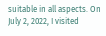suitable in all aspects. On July 2, 2022, I visited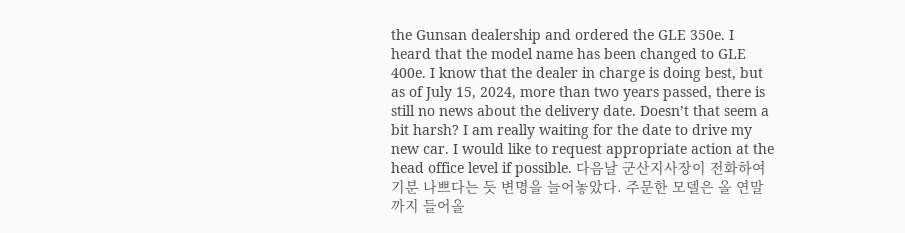the Gunsan dealership and ordered the GLE 350e. I heard that the model name has been changed to GLE 400e. I know that the dealer in charge is doing best, but as of July 15, 2024, more than two years passed, there is still no news about the delivery date. Doesn’t that seem a bit harsh? I am really waiting for the date to drive my new car. I would like to request appropriate action at the head office level if possible. 다음날 군산지사장이 전화하여 기분 나쁘다는 듯 변명을 늘어놓았다. 주문한 모델은 올 연말까지 들어올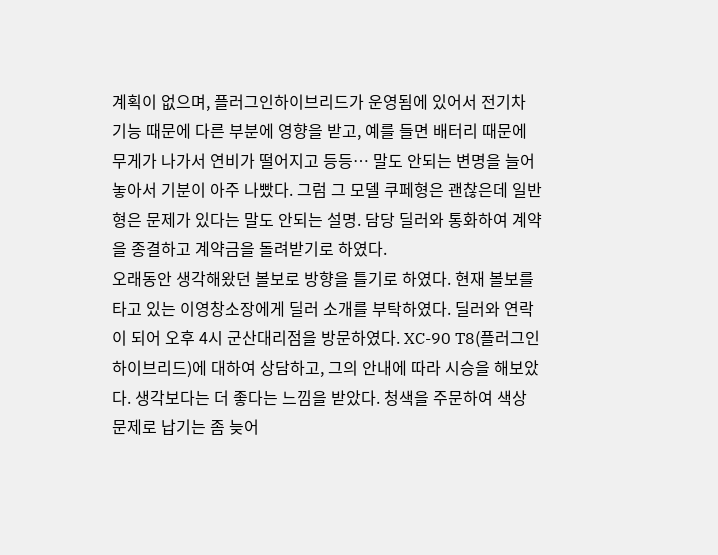계획이 없으며, 플러그인하이브리드가 운영됨에 있어서 전기차 기능 때문에 다른 부분에 영향을 받고, 예를 들면 배터리 때문에 무게가 나가서 연비가 떨어지고 등등… 말도 안되는 변명을 늘어놓아서 기분이 아주 나빴다. 그럼 그 모델 쿠페형은 괜찮은데 일반형은 문제가 있다는 말도 안되는 설명. 담당 딜러와 통화하여 계약을 종결하고 계약금을 돌려받기로 하였다.
오래동안 생각해왔던 볼보로 방향을 틀기로 하였다. 현재 볼보를 타고 있는 이영창소장에게 딜러 소개를 부탁하였다. 딜러와 연락이 되어 오후 4시 군산대리점을 방문하였다. XC-90 T8(플러그인 하이브리드)에 대하여 상담하고, 그의 안내에 따라 시승을 해보았다. 생각보다는 더 좋다는 느낌을 받았다. 청색을 주문하여 색상 문제로 납기는 좀 늦어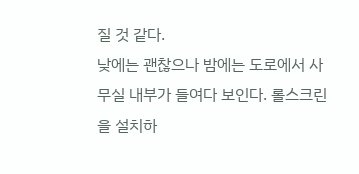질 것 같다.
낮에는 괜찮으나 밤에는 도로에서 사무실 내부가 들여다 보인다. 롤스크린을 설치하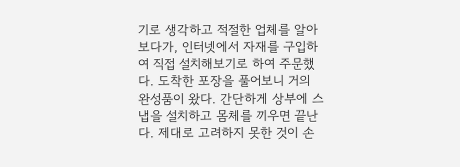기로 생각하고 적절한 업체를 알아보다가, 인터넷에서 자재를 구입하여 직접 설치해보기로 하여 주문했다. 도착한 포장을 풀어보니 거의 완성품이 왔다. 간단하게 상부에 스냅을 설치하고 몸체를 끼우면 끝난다. 제대로 고려하지 못한 것이 손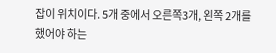잡이 위치이다. 5개 중에서 오른쪽3개, 왼쪽 2개를 했어야 하는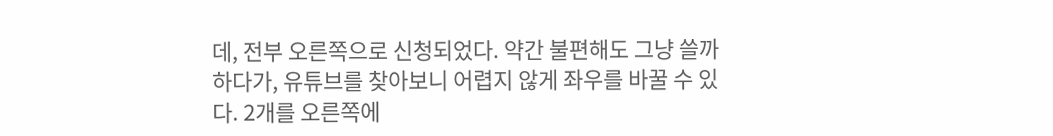데, 전부 오른쪽으로 신청되었다. 약간 불편해도 그냥 쓸까하다가, 유튜브를 찾아보니 어렵지 않게 좌우를 바꿀 수 있다. 2개를 오른쪽에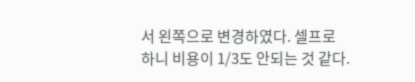서 왼쪽으로 변경하였다. 셀프로 하니 비용이 1/3도 안되는 것 같다.